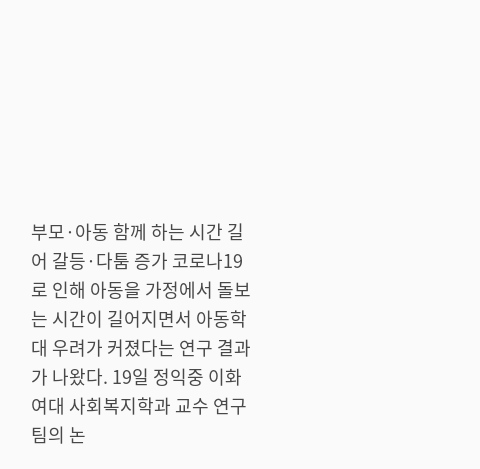부모·아동 함께 하는 시간 길어 갈등·다툼 증가 코로나19로 인해 아동을 가정에서 돌보는 시간이 길어지면서 아동학대 우려가 커졌다는 연구 결과가 나왔다. 19일 정익중 이화여대 사회복지학과 교수 연구팀의 논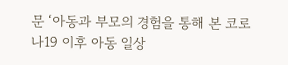문 ‘아동과 부모의 경험을 통해 본 코로나19 이후 아동 일상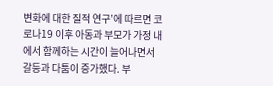변화에 대한 질적 연구’에 따르면 코로나19 이후 아동과 부모가 가정 내에서 함께하는 시간이 늘어나면서 갈등과 다툼이 증가했다. 부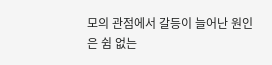모의 관점에서 갈등이 늘어난 원인은 쉼 없는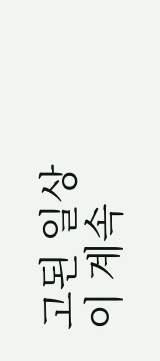고된 일상이 계속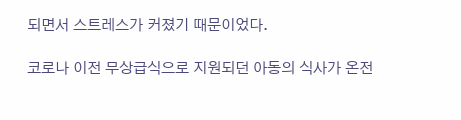되면서 스트레스가 커졌기 때문이었다.

코로나 이전 무상급식으로 지원되던 아동의 식사가 온전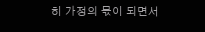히 가정의 몫이 되면서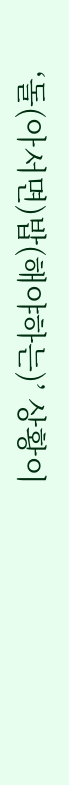‘돌(아서면)밥(해야하는)’ 상황이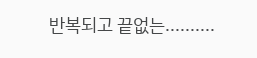반복되고 끝없는..........